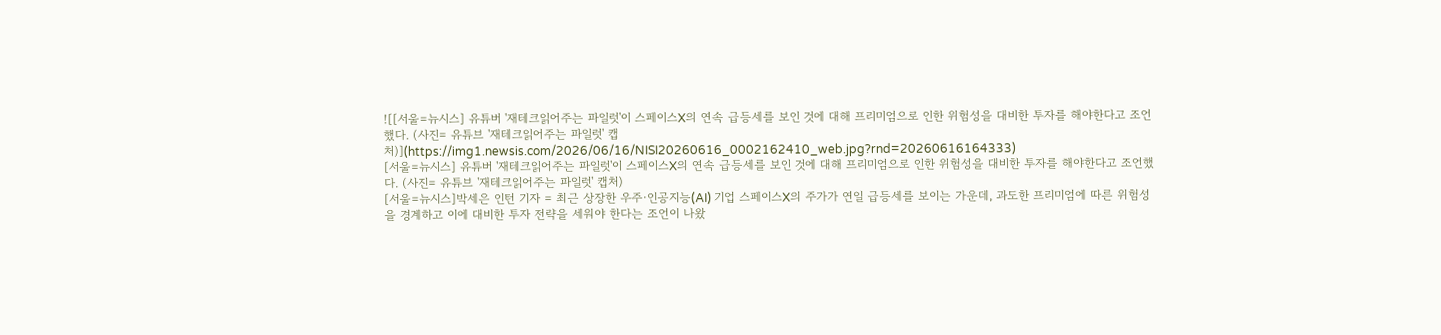![[서울=뉴시스] 유튜버 '재테크읽어주는 파일럿'이 스페이스X의 연속 급등세를 보인 것에 대해 프리미엄으로 인한 위험성을 대비한 투자를 해야한다고 조언했다. (사진= 유튜브 '재테크읽어주는 파일럿' 캡처)](https://img1.newsis.com/2026/06/16/NISI20260616_0002162410_web.jpg?rnd=20260616164333)
[서울=뉴시스] 유튜버 '재테크읽어주는 파일럿'이 스페이스X의 연속 급등세를 보인 것에 대해 프리미엄으로 인한 위험성을 대비한 투자를 해야한다고 조언했다. (사진= 유튜브 '재테크읽어주는 파일럿' 캡처)
[서울=뉴시스]박세은 인턴 기자 = 최근 상장한 우주·인공지능(AI) 기업 스페이스X의 주가가 연일 급등세를 보이는 가운데, 과도한 프리미엄에 따른 위험성을 경계하고 이에 대비한 투자 전략을 세워야 한다는 조언이 나왔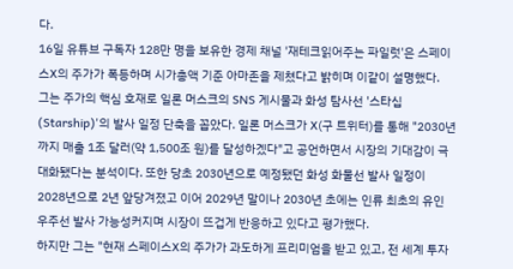다.
16일 유튜브 구독자 128만 명을 보유한 경제 채널 '재테크읽어주는 파일럿'은 스페이스X의 주가가 폭등하며 시가총액 기준 아마존을 제쳤다고 밝히며 이같이 설명했다.
그는 주가의 핵심 호재로 일론 머스크의 SNS 게시물과 화성 탐사선 '스타십(Starship)'의 발사 일정 단축을 꼽았다. 일론 머스크가 X(구 트위터)를 통해 "2030년까지 매출 1조 달러(약 1,500조 원)를 달성하겠다"고 공언하면서 시장의 기대감이 극대화됐다는 분석이다. 또한 당초 2030년으로 예정됐던 화성 화물선 발사 일정이 2028년으로 2년 앞당겨졌고 이어 2029년 말이나 2030년 초에는 인류 최초의 유인 우주선 발사 가능성커지며 시장이 뜨겁게 반응하고 있다고 평가했다.
하지만 그는 "현재 스페이스X의 주가가 과도하게 프리미엄을 받고 있고, 전 세계 투자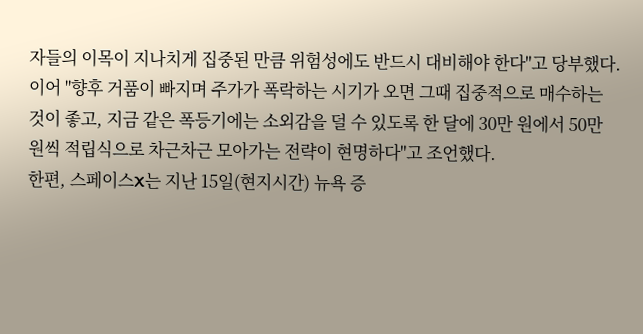자들의 이목이 지나치게 집중된 만큼 위험성에도 반드시 대비해야 한다"고 당부했다. 이어 "향후 거품이 빠지며 주가가 폭락하는 시기가 오면 그때 집중적으로 매수하는 것이 좋고, 지금 같은 폭등기에는 소외감을 덜 수 있도록 한 달에 30만 원에서 50만 원씩 적립식으로 차근차근 모아가는 전략이 현명하다"고 조언했다.
한편, 스페이스X는 지난 15일(현지시간) 뉴욕 증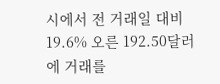시에서 전 거래일 대비 19.6% 오른 192.50달러에 거래를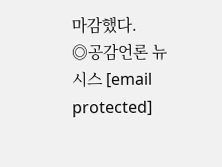마감했다.
◎공감언론 뉴시스 [email protected]